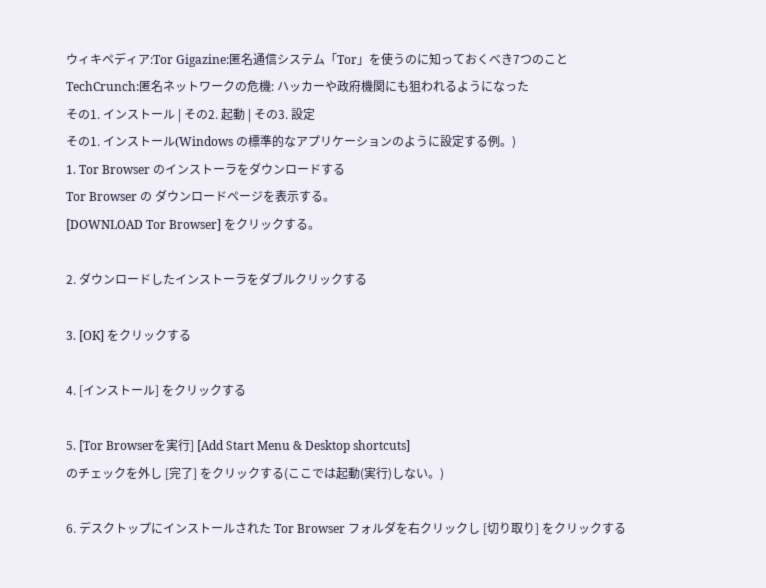ウィキペディア:Tor Gigazine:匿名通信システム「Tor」を使うのに知っておくべき7つのこと
TechCrunch:匿名ネットワークの危機: ハッカーや政府機関にも狙われるようになった
その1. インストール | その2. 起動 | その3. 設定
その1. インストール(Windows の標準的なアプリケーションのように設定する例。)
1. Tor Browser のインストーラをダウンロードする
Tor Browser の ダウンロードページを表示する。
[DOWNLOAD Tor Browser] をクリックする。

2. ダウンロードしたインストーラをダブルクリックする

3. [OK] をクリックする

4. [インストール] をクリックする

5. [Tor Browserを実行] [Add Start Menu & Desktop shortcuts]
のチェックを外し [完了] をクリックする(ここでは起動(実行)しない。)

6. デスクトップにインストールされた Tor Browser フォルダを右クリックし [切り取り] をクリックする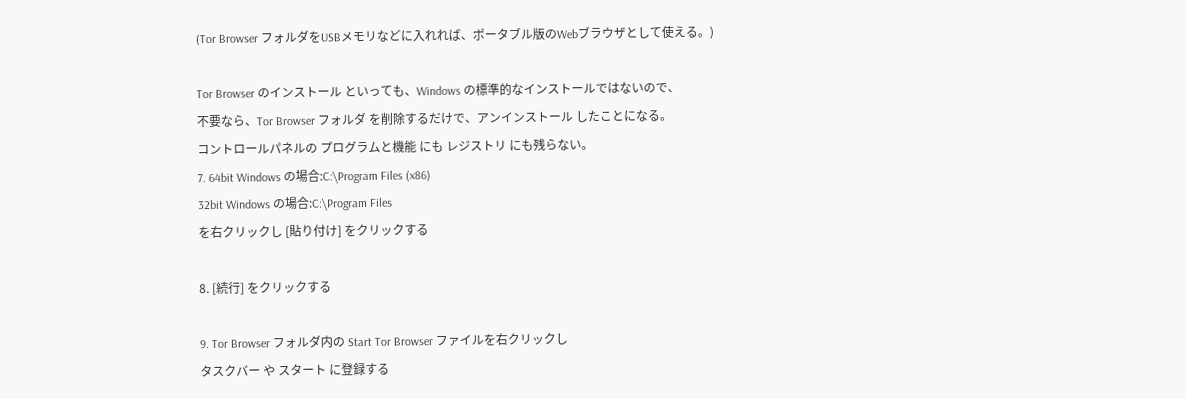(Tor Browser フォルダをUSBメモリなどに入れれば、ポータブル版のWebブラウザとして使える。)

Tor Browser のインストール といっても、Windows の標準的なインストールではないので、
不要なら、Tor Browser フォルダ を削除するだけで、アンインストール したことになる。
コントロールパネルの プログラムと機能 にも レジストリ にも残らない。
7. 64bit Windows の場合:C:\Program Files (x86)
32bit Windows の場合:C:\Program Files
を右クリックし [貼り付け] をクリックする

8. [続行] をクリックする

9. Tor Browser フォルダ内の Start Tor Browser ファイルを右クリックし
タスクバー や スタート に登録する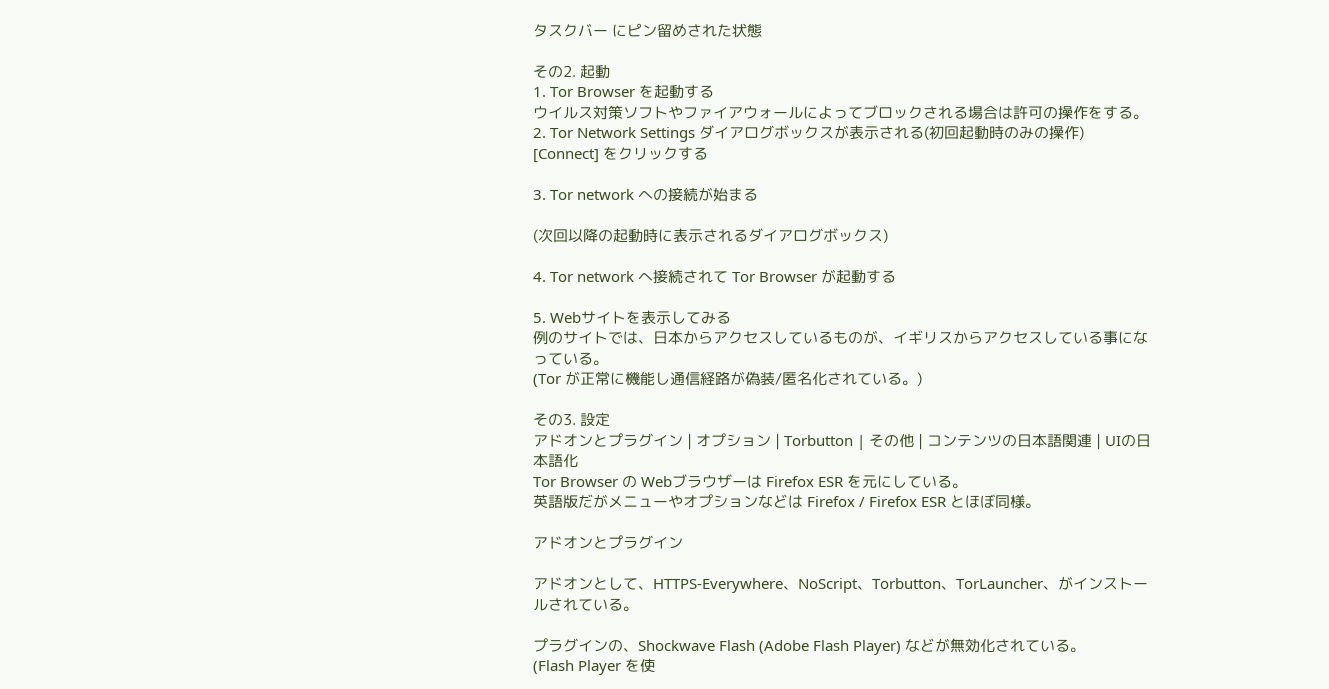タスクバー にピン留めされた状態

その2. 起動
1. Tor Browser を起動する
ウイルス対策ソフトやファイアウォールによってブロックされる場合は許可の操作をする。
2. Tor Network Settings ダイアログボックスが表示される(初回起動時のみの操作)
[Connect] をクリックする

3. Tor network への接続が始まる

(次回以降の起動時に表示されるダイアログボックス)

4. Tor network へ接続されて Tor Browser が起動する

5. Webサイトを表示してみる
例のサイトでは、日本からアクセスしているものが、イギリスからアクセスしている事になっている。
(Tor が正常に機能し通信経路が偽装/匿名化されている。)

その3. 設定
アドオンとプラグイン | オプション | Torbutton | その他 | コンテンツの日本語関連 | UIの日本語化
Tor Browser の Webブラウザーは Firefox ESR を元にしている。
英語版だがメニューやオプションなどは Firefox / Firefox ESR とほぼ同様。

アドオンとプラグイン

アドオンとして、HTTPS-Everywhere、NoScript、Torbutton、TorLauncher、がインストールされている。

プラグインの、Shockwave Flash (Adobe Flash Player) などが無効化されている。
(Flash Player を使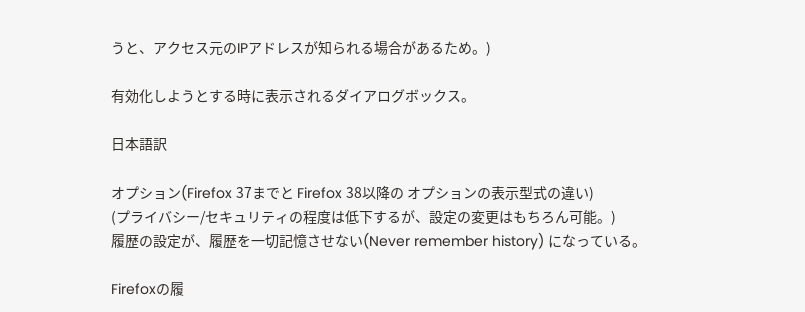うと、アクセス元のIPアドレスが知られる場合があるため。)

有効化しようとする時に表示されるダイアログボックス。

日本語訳

オプション(Firefox 37までと Firefox 38以降の オプションの表示型式の違い)
(プライバシー/セキュリティの程度は低下するが、設定の変更はもちろん可能。)
履歴の設定が、履歴を一切記憶させない(Never remember history) になっている。

Firefoxの履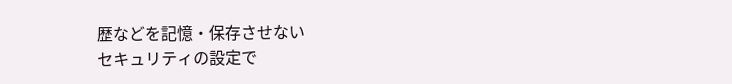歴などを記憶・保存させない
セキュリティの設定で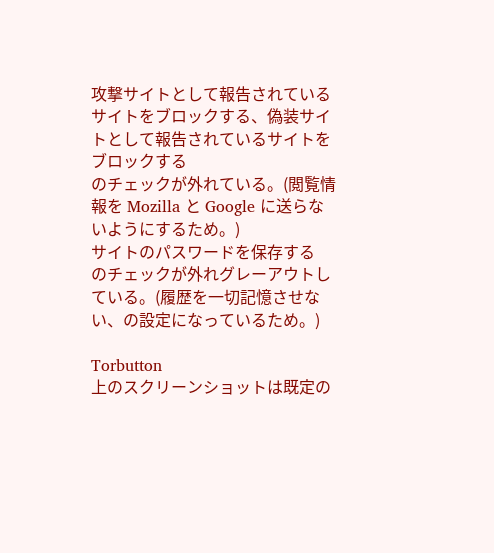攻撃サイトとして報告されているサイトをブロックする、偽装サイトとして報告されているサイトをブロックする
のチェックが外れている。(閲覧情報を Mozilla と Google に送らないようにするため。)
サイトのパスワードを保存する
のチェックが外れグレーアウトしている。(履歴を一切記憶させない、の設定になっているため。)

Torbutton
上のスクリーンショットは既定の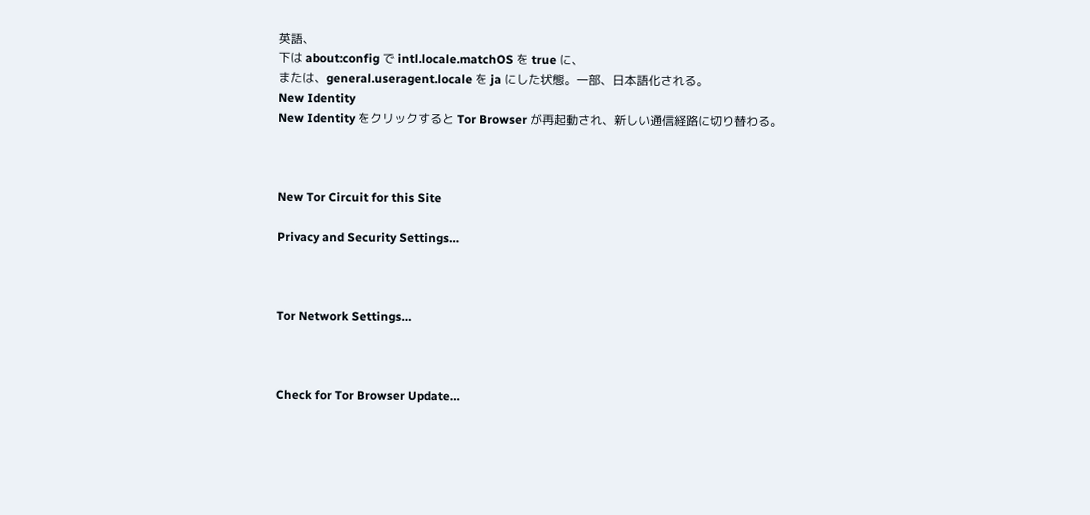英語、
下は about:config で intl.locale.matchOS を true に、
または、general.useragent.locale を ja にした状態。一部、日本語化される。
New Identity
New Identity をクリックすると Tor Browser が再起動され、新しい通信経路に切り替わる。



New Tor Circuit for this Site

Privacy and Security Settings…



Tor Network Settings…



Check for Tor Browser Update…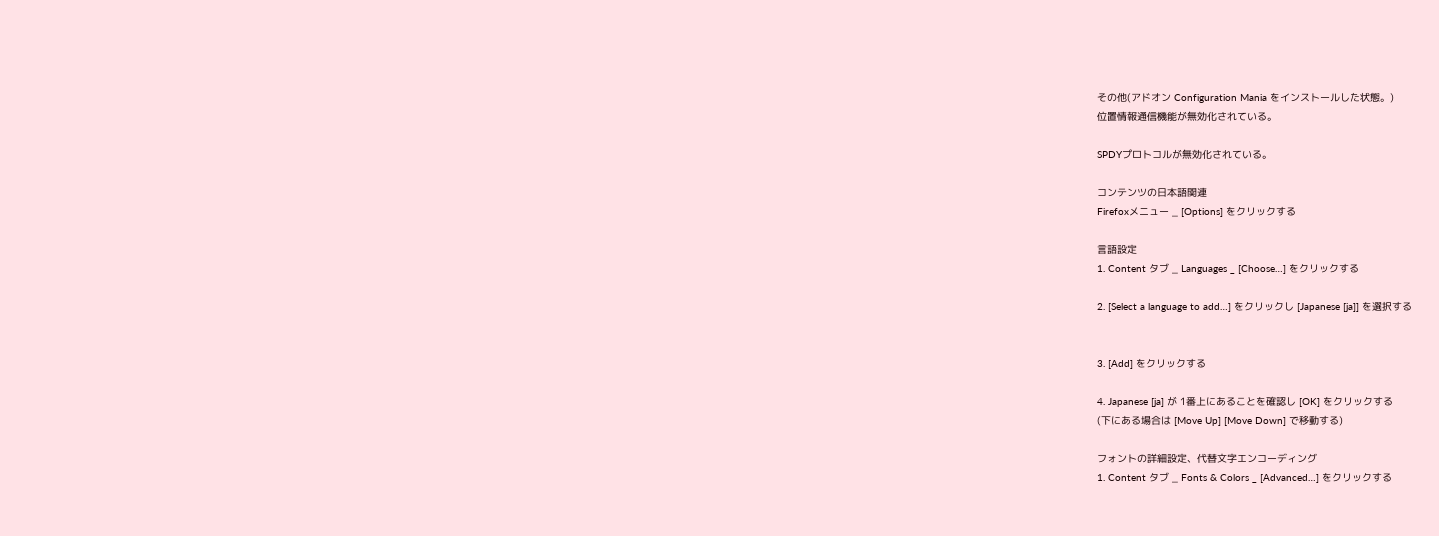その他(アドオン Configuration Mania をインストールした状態。)
位置情報通信機能が無効化されている。

SPDYプロトコルが無効化されている。

コンテンツの日本語関連
Firefoxメニュー _ [Options] をクリックする

言語設定
1. Content タブ _ Languages _ [Choose…] をクリックする

2. [Select a language to add…] をクリックし [Japanese [ja]] を選択する


3. [Add] をクリックする

4. Japanese [ja] が 1番上にあることを確認し [OK] をクリックする
(下にある場合は [Move Up] [Move Down] で移動する)

フォントの詳細設定、代替文字エンコーディング
1. Content タブ _ Fonts & Colors _ [Advanced…] をクリックする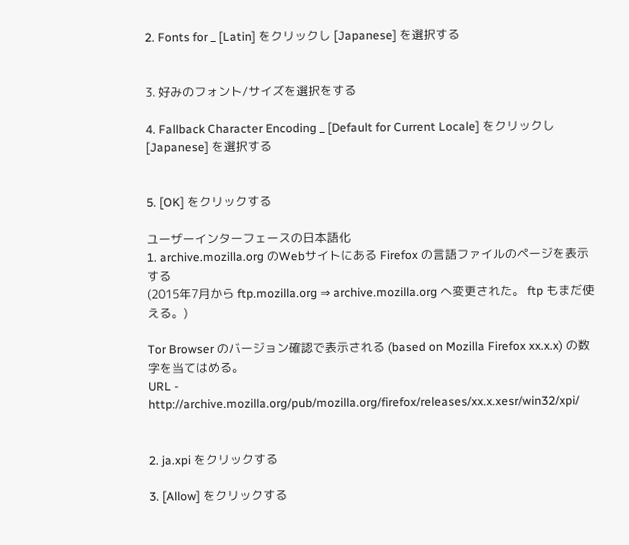2. Fonts for _ [Latin] をクリックし [Japanese] を選択する


3. 好みのフォント/サイズを選択をする

4. Fallback Character Encoding _ [Default for Current Locale] をクリックし [Japanese] を選択する


5. [OK] をクリックする

ユーザーインターフェースの日本語化
1. archive.mozilla.org のWebサイトにある Firefox の言語ファイルのページを表示する
(2015年7月から ftp.mozilla.org ⇒ archive.mozilla.org へ変更された。 ftp もまだ使える。)

Tor Browser のバージョン確認で表示される (based on Mozilla Firefox xx.x.x) の数字を当てはめる。
URL - http://archive.mozilla.org/pub/mozilla.org/firefox/releases/xx.x.xesr/win32/xpi/


2. ja.xpi をクリックする

3. [Allow] をクリックする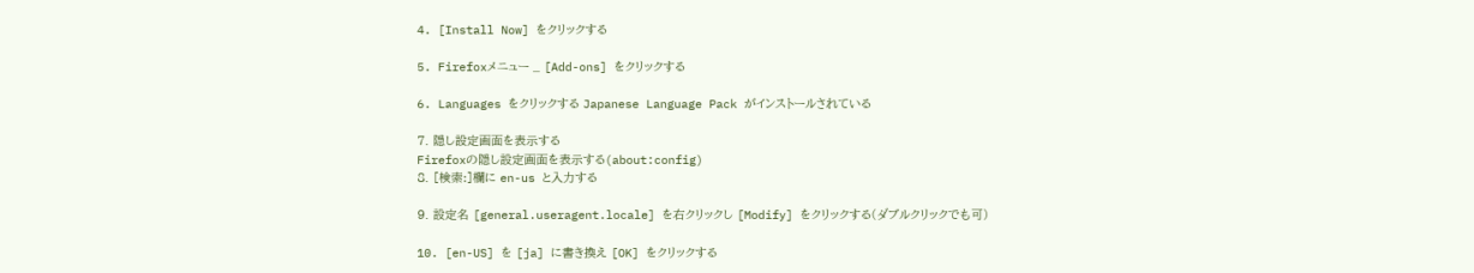4. [Install Now] をクリックする

5. Firefoxメニュー _ [Add-ons] をクリックする

6. Languages をクリックする Japanese Language Pack がインストールされている

7. 隠し設定画面を表示する
Firefoxの隠し設定画面を表示する(about:config)
8. [検索:]欄に en-us と入力する

9. 設定名 [general.useragent.locale] を右クリックし [Modify] をクリックする(ダブルクリックでも可)

10. [en-US] を [ja] に書き換え [OK] をクリックする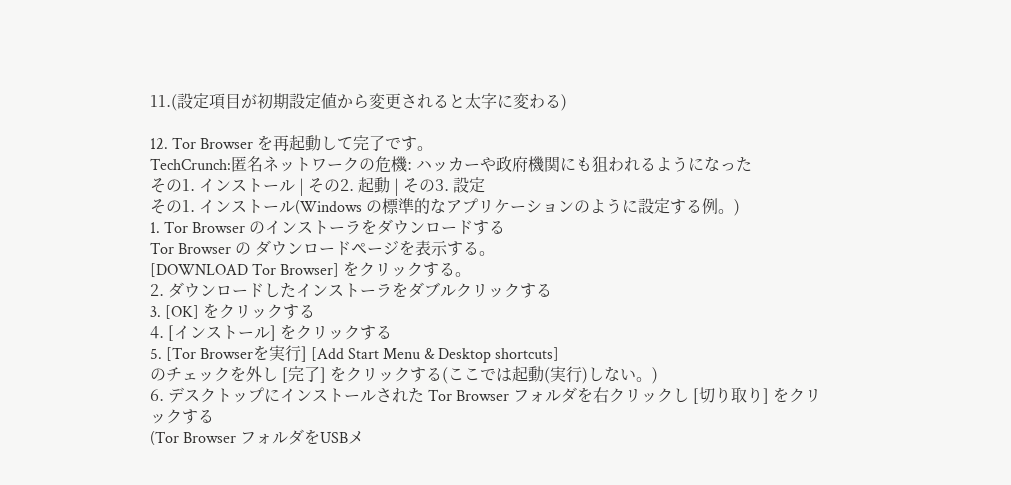11.(設定項目が初期設定値から変更されると太字に変わる)

12. Tor Browser を再起動して完了です。
TechCrunch:匿名ネットワークの危機: ハッカーや政府機関にも狙われるようになった
その1. インストール | その2. 起動 | その3. 設定
その1. インストール(Windows の標準的なアプリケーションのように設定する例。)
1. Tor Browser のインストーラをダウンロードする
Tor Browser の ダウンロードページを表示する。
[DOWNLOAD Tor Browser] をクリックする。
2. ダウンロードしたインストーラをダブルクリックする
3. [OK] をクリックする
4. [インストール] をクリックする
5. [Tor Browserを実行] [Add Start Menu & Desktop shortcuts]
のチェックを外し [完了] をクリックする(ここでは起動(実行)しない。)
6. デスクトップにインストールされた Tor Browser フォルダを右クリックし [切り取り] をクリックする
(Tor Browser フォルダをUSBメ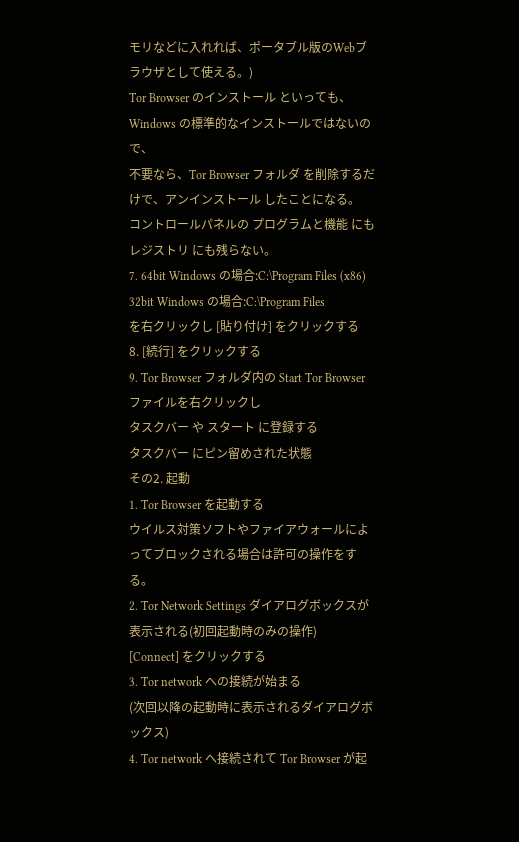モリなどに入れれば、ポータブル版のWebブラウザとして使える。)
Tor Browser のインストール といっても、Windows の標準的なインストールではないので、
不要なら、Tor Browser フォルダ を削除するだけで、アンインストール したことになる。
コントロールパネルの プログラムと機能 にも レジストリ にも残らない。
7. 64bit Windows の場合:C:\Program Files (x86)
32bit Windows の場合:C:\Program Files
を右クリックし [貼り付け] をクリックする
8. [続行] をクリックする
9. Tor Browser フォルダ内の Start Tor Browser ファイルを右クリックし
タスクバー や スタート に登録する
タスクバー にピン留めされた状態
その2. 起動
1. Tor Browser を起動する
ウイルス対策ソフトやファイアウォールによってブロックされる場合は許可の操作をする。
2. Tor Network Settings ダイアログボックスが表示される(初回起動時のみの操作)
[Connect] をクリックする
3. Tor network への接続が始まる
(次回以降の起動時に表示されるダイアログボックス)
4. Tor network へ接続されて Tor Browser が起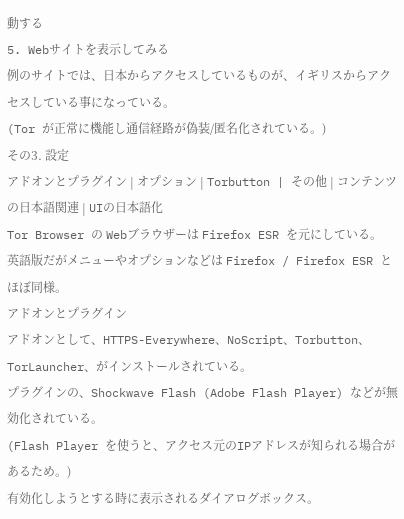動する
5. Webサイトを表示してみる
例のサイトでは、日本からアクセスしているものが、イギリスからアクセスしている事になっている。
(Tor が正常に機能し通信経路が偽装/匿名化されている。)
その3. 設定
アドオンとプラグイン | オプション | Torbutton | その他 | コンテンツの日本語関連 | UIの日本語化
Tor Browser の Webブラウザーは Firefox ESR を元にしている。
英語版だがメニューやオプションなどは Firefox / Firefox ESR とほぼ同様。
アドオンとプラグイン
アドオンとして、HTTPS-Everywhere、NoScript、Torbutton、TorLauncher、がインストールされている。
プラグインの、Shockwave Flash (Adobe Flash Player) などが無効化されている。
(Flash Player を使うと、アクセス元のIPアドレスが知られる場合があるため。)
有効化しようとする時に表示されるダイアログボックス。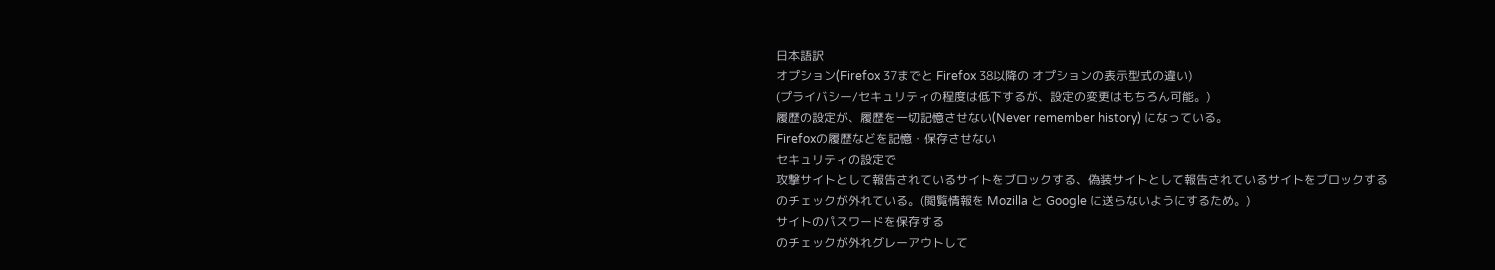日本語訳
オプション(Firefox 37までと Firefox 38以降の オプションの表示型式の違い)
(プライバシー/セキュリティの程度は低下するが、設定の変更はもちろん可能。)
履歴の設定が、履歴を一切記憶させない(Never remember history) になっている。
Firefoxの履歴などを記憶・保存させない
セキュリティの設定で
攻撃サイトとして報告されているサイトをブロックする、偽装サイトとして報告されているサイトをブロックする
のチェックが外れている。(閲覧情報を Mozilla と Google に送らないようにするため。)
サイトのパスワードを保存する
のチェックが外れグレーアウトして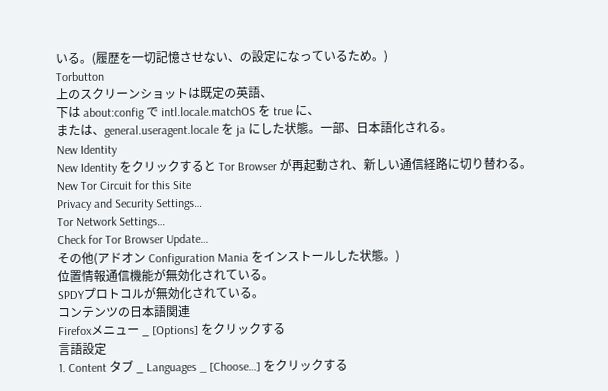いる。(履歴を一切記憶させない、の設定になっているため。)
Torbutton
上のスクリーンショットは既定の英語、
下は about:config で intl.locale.matchOS を true に、
または、general.useragent.locale を ja にした状態。一部、日本語化される。
New Identity
New Identity をクリックすると Tor Browser が再起動され、新しい通信経路に切り替わる。
New Tor Circuit for this Site
Privacy and Security Settings…
Tor Network Settings…
Check for Tor Browser Update…
その他(アドオン Configuration Mania をインストールした状態。)
位置情報通信機能が無効化されている。
SPDYプロトコルが無効化されている。
コンテンツの日本語関連
Firefoxメニュー _ [Options] をクリックする
言語設定
1. Content タブ _ Languages _ [Choose…] をクリックする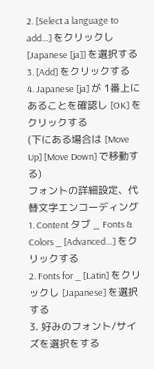2. [Select a language to add…] をクリックし [Japanese [ja]] を選択する
3. [Add] をクリックする
4. Japanese [ja] が 1番上にあることを確認し [OK] をクリックする
(下にある場合は [Move Up] [Move Down] で移動する)
フォントの詳細設定、代替文字エンコーディング
1. Content タブ _ Fonts & Colors _ [Advanced…] をクリックする
2. Fonts for _ [Latin] をクリックし [Japanese] を選択する
3. 好みのフォント/サイズを選択をする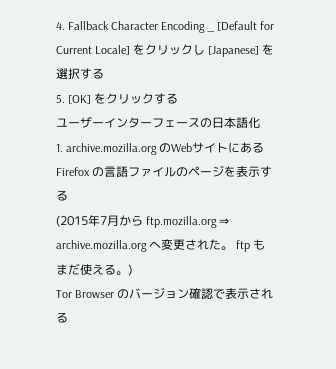4. Fallback Character Encoding _ [Default for Current Locale] をクリックし [Japanese] を選択する
5. [OK] をクリックする
ユーザーインターフェースの日本語化
1. archive.mozilla.org のWebサイトにある Firefox の言語ファイルのページを表示する
(2015年7月から ftp.mozilla.org ⇒ archive.mozilla.org へ変更された。 ftp もまだ使える。)
Tor Browser のバージョン確認で表示される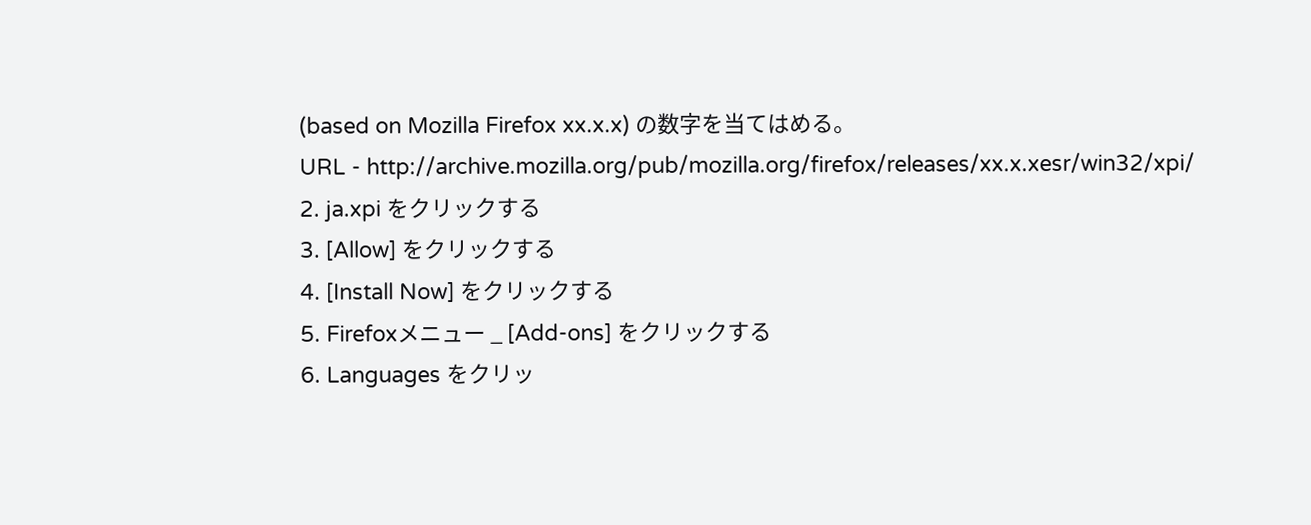(based on Mozilla Firefox xx.x.x) の数字を当てはめる。
URL - http://archive.mozilla.org/pub/mozilla.org/firefox/releases/xx.x.xesr/win32/xpi/
2. ja.xpi をクリックする
3. [Allow] をクリックする
4. [Install Now] をクリックする
5. Firefoxメニュー _ [Add-ons] をクリックする
6. Languages をクリッ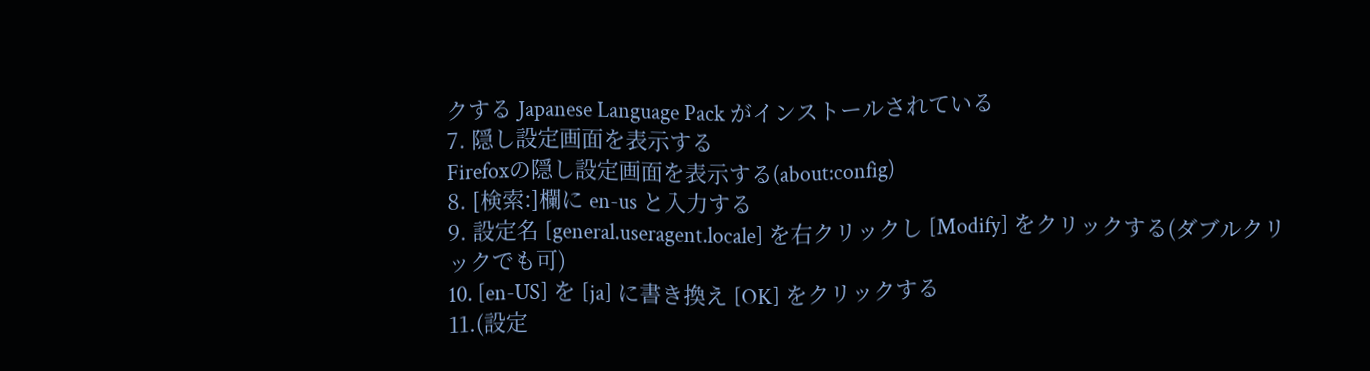クする Japanese Language Pack がインストールされている
7. 隠し設定画面を表示する
Firefoxの隠し設定画面を表示する(about:config)
8. [検索:]欄に en-us と入力する
9. 設定名 [general.useragent.locale] を右クリックし [Modify] をクリックする(ダブルクリックでも可)
10. [en-US] を [ja] に書き換え [OK] をクリックする
11.(設定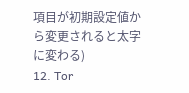項目が初期設定値から変更されると太字に変わる)
12. Tor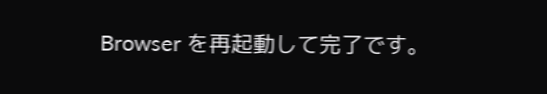Browser を再起動して完了です。